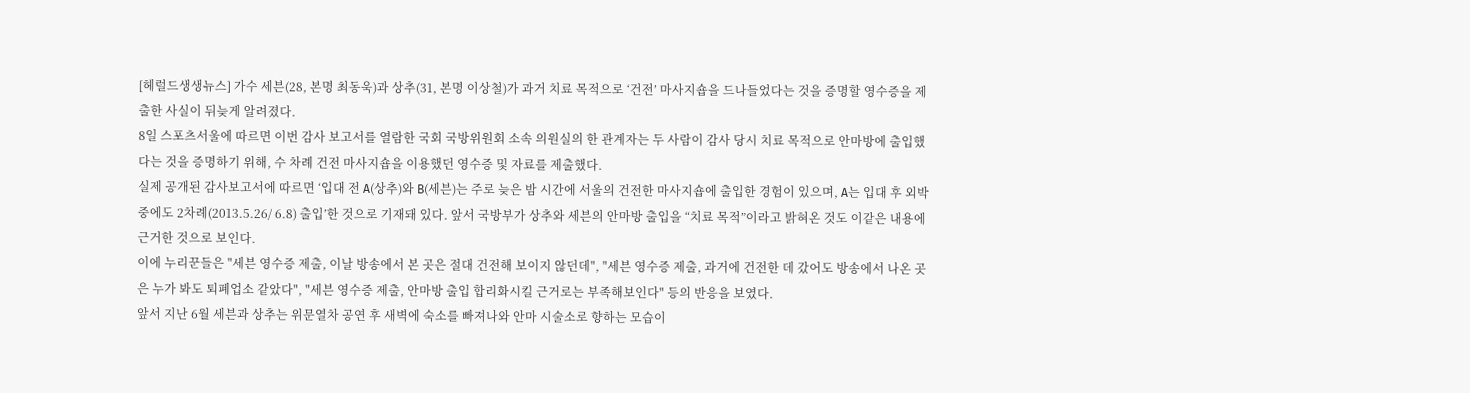[헤럴드생생뉴스] 가수 세븐(28, 본명 최동욱)과 상추(31, 본명 이상철)가 과거 치료 목적으로 ‘건전’ 마사지숍을 드나들었다는 것을 증명할 영수증을 제출한 사실이 뒤늦게 알려졌다.
8일 스포츠서울에 따르면 이번 감사 보고서를 열람한 국회 국방위원회 소속 의원실의 한 관계자는 두 사람이 감사 당시 치료 목적으로 안마방에 출입했다는 것을 증명하기 위해, 수 차례 건전 마사지숍을 이용했던 영수증 및 자료를 제출했다.
실제 공개된 감사보고서에 따르면 ‘입대 전 A(상추)와 B(세븐)는 주로 늦은 밤 시간에 서울의 건전한 마사지숍에 출입한 경험이 있으며, A는 입대 후 외박 중에도 2차례(2013.5.26/ 6.8) 출입’한 것으로 기재돼 있다. 앞서 국방부가 상추와 세븐의 안마방 출입을 “치료 목적”이라고 밝혀온 것도 이같은 내용에 근거한 것으로 보인다.
이에 누리꾼들은 "세븐 영수증 제출, 이날 방송에서 본 곳은 절대 건전해 보이지 않던데", "세븐 영수증 제출, 과거에 건전한 데 갔어도 방송에서 나온 곳은 누가 봐도 퇴폐업소 같았다", "세븐 영수증 제출, 안마방 출입 합리화시킬 근거로는 부족해보인다" 등의 반응을 보였다.
앞서 지난 6월 세븐과 상추는 위문열차 공연 후 새벽에 숙소를 빠져나와 안마 시술소로 향하는 모습이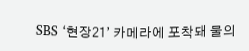SBS ‘현장21’ 카메라에 포착돼 물의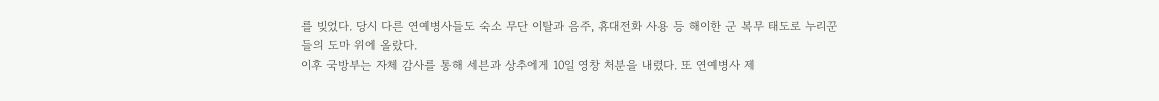를 빚었다. 당시 다른 연예병사들도 숙소 무단 이탈과 음주, 휴대전화 사용 등 해이한 군 복무 태도로 누리꾼들의 도마 위에 올랐다.
이후 국방부는 자체 감사를 통해 세븐과 상추에게 10일 영창 처분을 내렸다. 또 연예병사 제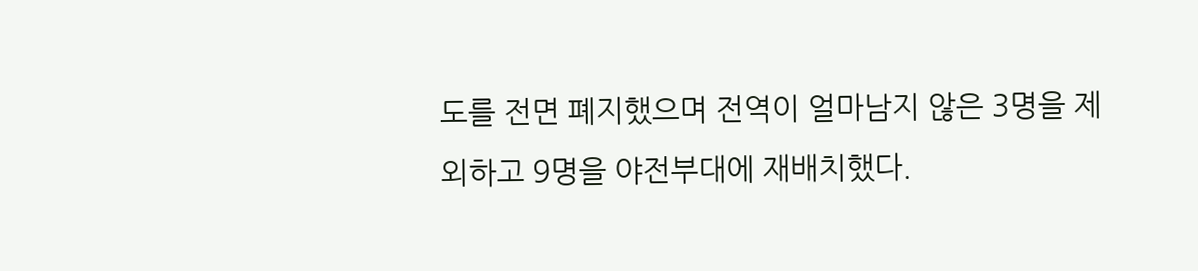도를 전면 폐지했으며 전역이 얼마남지 않은 3명을 제외하고 9명을 야전부대에 재배치했다.